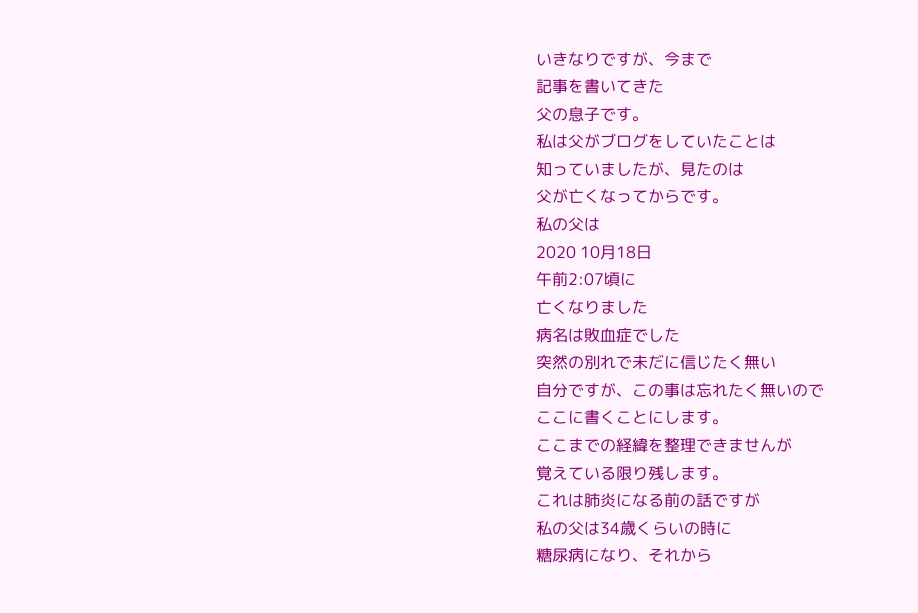いきなりですが、今まで
記事を書いてきた
父の息子です。
私は父がブログをしていたことは
知っていましたが、見たのは
父が亡くなってからです。
私の父は
2020 10月18日
午前2:07頃に
亡くなりました
病名は敗血症でした
突然の別れで未だに信じたく無い
自分ですが、この事は忘れたく無いので
ここに書くことにします。
ここまでの経緯を整理できませんが
覚えている限り残します。
これは肺炎になる前の話ですが
私の父は34歳くらいの時に
糖尿病になり、それから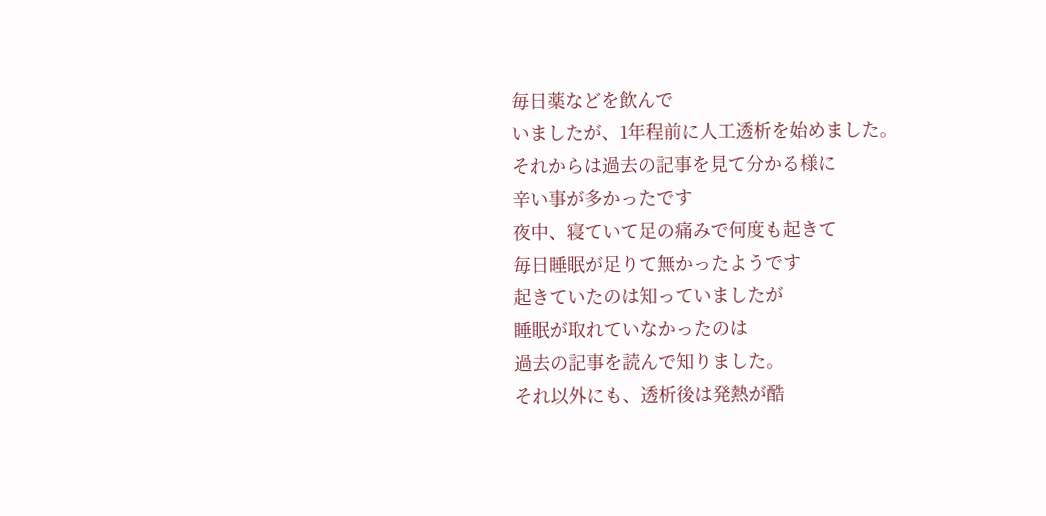毎日薬などを飲んで
いましたが、1年程前に人工透析を始めました。
それからは過去の記事を見て分かる様に
辛い事が多かったです
夜中、寝ていて足の痛みで何度も起きて
毎日睡眠が足りて無かったようです
起きていたのは知っていましたが
睡眠が取れていなかったのは
過去の記事を読んで知りました。
それ以外にも、透析後は発熱が酷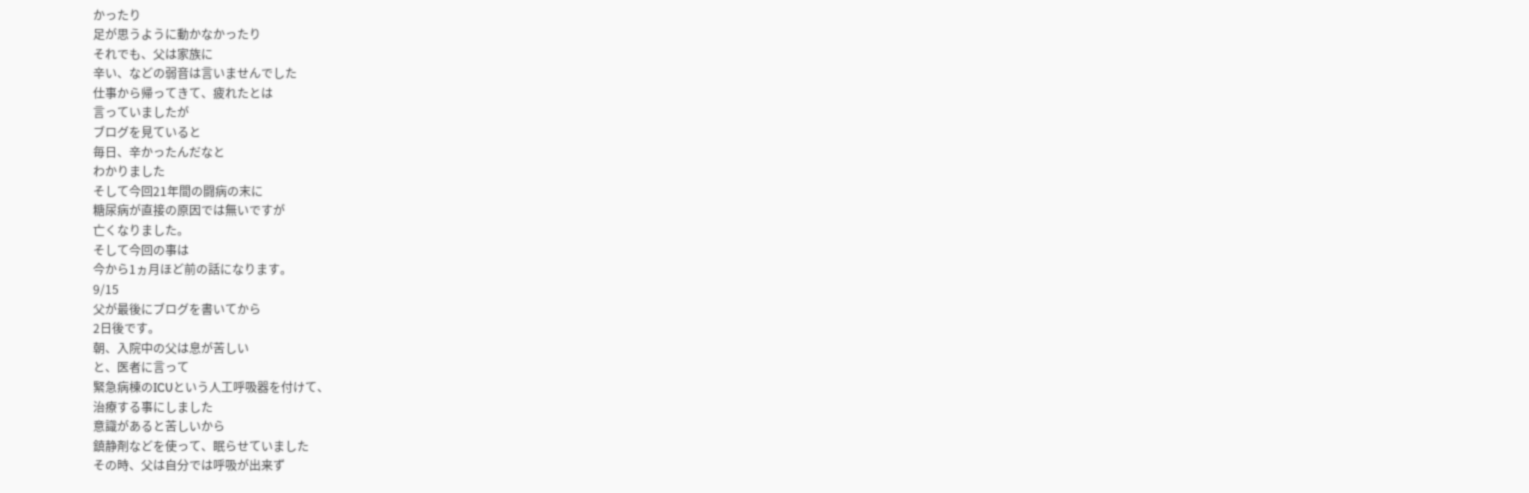かったり
足が思うように動かなかったり
それでも、父は家族に
辛い、などの弱音は言いませんでした
仕事から帰ってきて、疲れたとは
言っていましたが
ブログを見ていると
毎日、辛かったんだなと
わかりました
そして今回21年間の闘病の末に
糖尿病が直接の原因では無いですが
亡くなりました。
そして今回の事は
今から1ヵ月ほど前の話になります。
9/15
父が最後にブログを書いてから
2日後です。
朝、入院中の父は息が苦しい
と、医者に言って
緊急病棟のICUという人工呼吸器を付けて、
治療する事にしました
意識があると苦しいから
鎮静剤などを使って、眠らせていました
その時、父は自分では呼吸が出来ず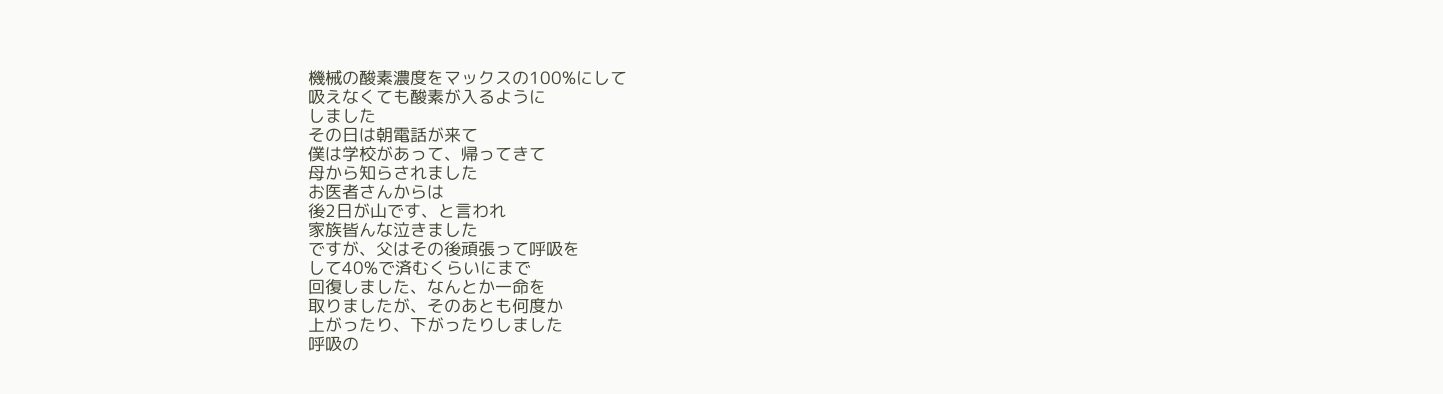機械の酸素濃度をマックスの100%にして
吸えなくても酸素が入るように
しました
その日は朝電話が来て
僕は学校があって、帰ってきて
母から知らされました
お医者さんからは
後2日が山です、と言われ
家族皆んな泣きました
ですが、父はその後頑張って呼吸を
して40%で済むくらいにまで
回復しました、なんとか一命を
取りましたが、そのあとも何度か
上がったり、下がったりしました
呼吸の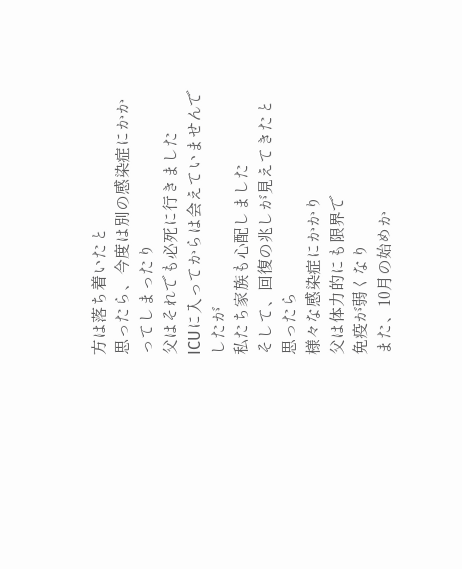方は落ち着いたと
思ったら、今度は別の感染症にかかってしまったり
父はそれでも必死に行きました
ICUに入ってからは会えていませんでしたが
私たち家族も心配しました
そして、回復の兆しが見えてきたと
思ったら
様々な感染症にかかり
父は体力的にも限界で
免疫が弱くなり
また、10月の始めか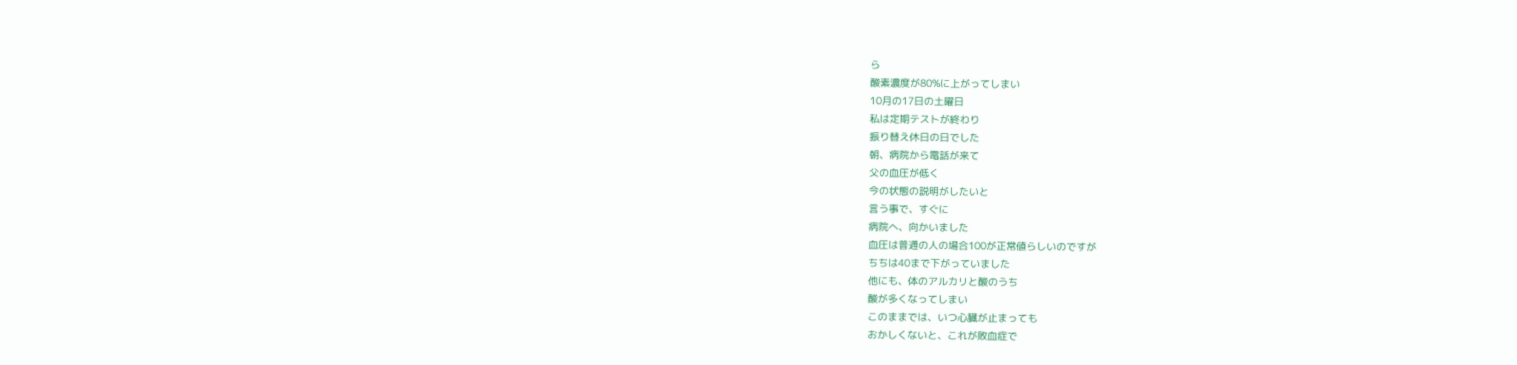ら
酸素濃度が80%に上がってしまい
10月の17日の土曜日
私は定期テストが終わり
振り替え休日の日でした
朝、病院から電話が来て
父の血圧が低く
今の状態の説明がしたいと
言う事で、すぐに
病院へ、向かいました
血圧は普通の人の場合100が正常値らしいのですが
ちちは40まで下がっていました
他にも、体のアルカリと酸のうち
酸が多くなってしまい
このままでは、いつ心臓が止まっても
おかしくないと、これが敗血症で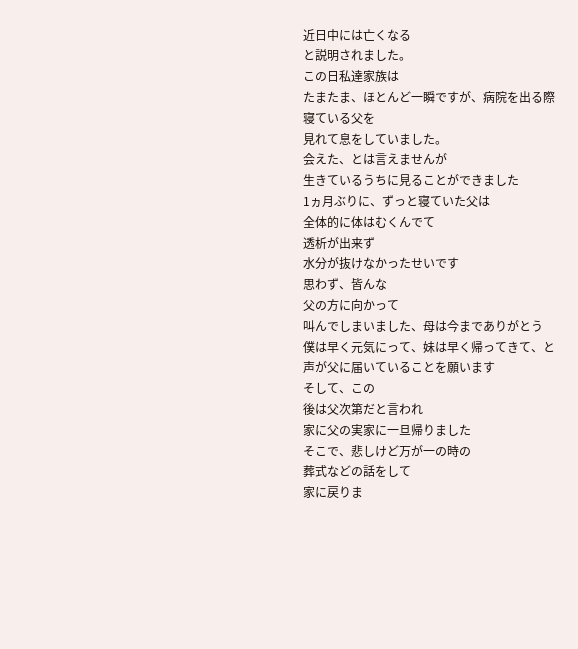近日中には亡くなる
と説明されました。
この日私達家族は
たまたま、ほとんど一瞬ですが、病院を出る際
寝ている父を
見れて息をしていました。
会えた、とは言えませんが
生きているうちに見ることができました
1ヵ月ぶりに、ずっと寝ていた父は
全体的に体はむくんでて
透析が出来ず
水分が抜けなかったせいです
思わず、皆んな
父の方に向かって
叫んでしまいました、母は今までありがとう
僕は早く元気にって、妹は早く帰ってきて、と
声が父に届いていることを願います
そして、この
後は父次第だと言われ
家に父の実家に一旦帰りました
そこで、悲しけど万が一の時の
葬式などの話をして
家に戻りま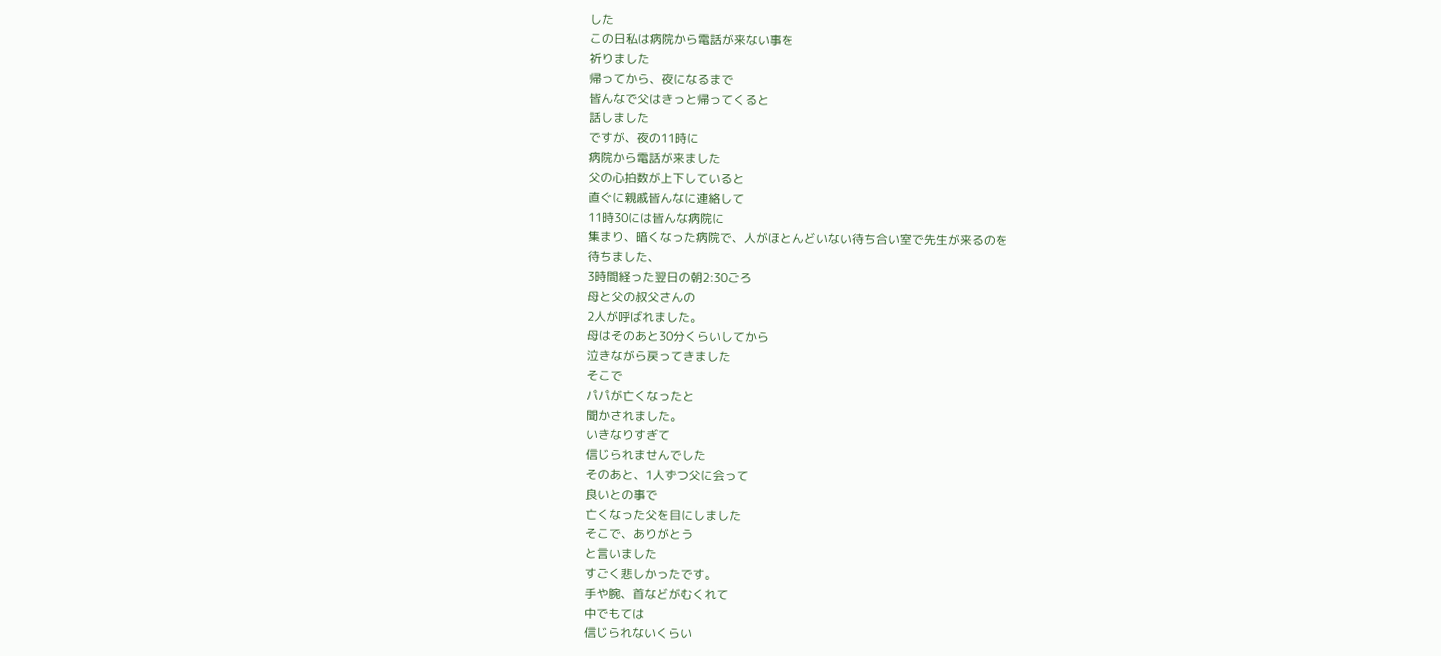した
この日私は病院から電話が来ない事を
祈りました
帰ってから、夜になるまで
皆んなで父はきっと帰ってくると
話しました
ですが、夜の11時に
病院から電話が来ました
父の心拍数が上下していると
直ぐに親戚皆んなに連絡して
11時30には皆んな病院に
集まり、暗くなった病院で、人がほとんどいない待ち合い室で先生が来るのを
待ちました、
3時間経った翌日の朝2:30ごろ
母と父の叔父さんの
2人が呼ばれました。
母はそのあと30分くらいしてから
泣きながら戻ってきました
そこで
パパが亡くなったと
聞かされました。
いきなりすぎて
信じられませんでした
そのあと、1人ずつ父に会って
良いとの事で
亡くなった父を目にしました
そこで、ありがとう
と言いました
すごく悲しかったです。
手や腕、首などがむくれて
中でもては
信じられないくらい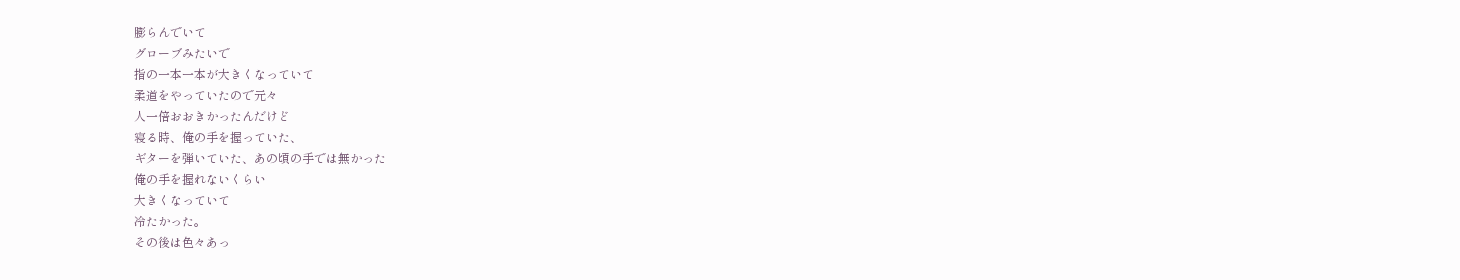膨らんでいて
グローブみたいで
指の一本一本が大きくなっていて
柔道をやっていたので元々
人一倍おおきかったんだけど
寝る時、俺の手を握っていた、
ギターを弾いていた、あの頃の手では無かった
俺の手を握れないくらい
大きくなっていて
冷たかった。
その後は色々あっ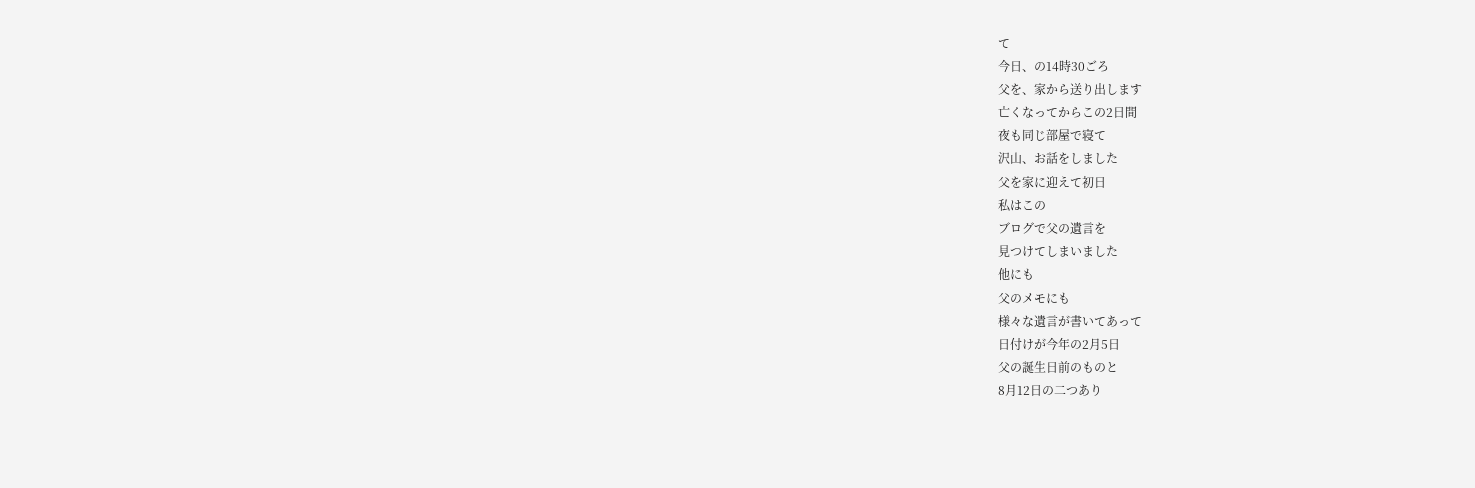て
今日、の14時30ごろ
父を、家から送り出します
亡くなってからこの2日間
夜も同じ部屋で寝て
沢山、お話をしました
父を家に迎えて初日
私はこの
ブログで父の遺言を
見つけてしまいました
他にも
父のメモにも
様々な遺言が書いてあって
日付けが今年の2月5日
父の誕生日前のものと
8月12日の二つあり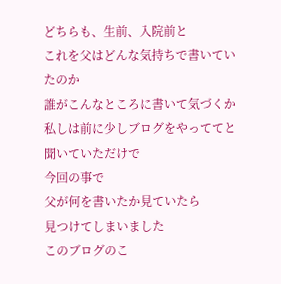どちらも、生前、入院前と
これを父はどんな気持ちで書いていたのか
誰がこんなところに書いて気づくか
私しは前に少しブログをやっててと
聞いていただけで
今回の事で
父が何を書いたか見ていたら
見つけてしまいました
このブログのこ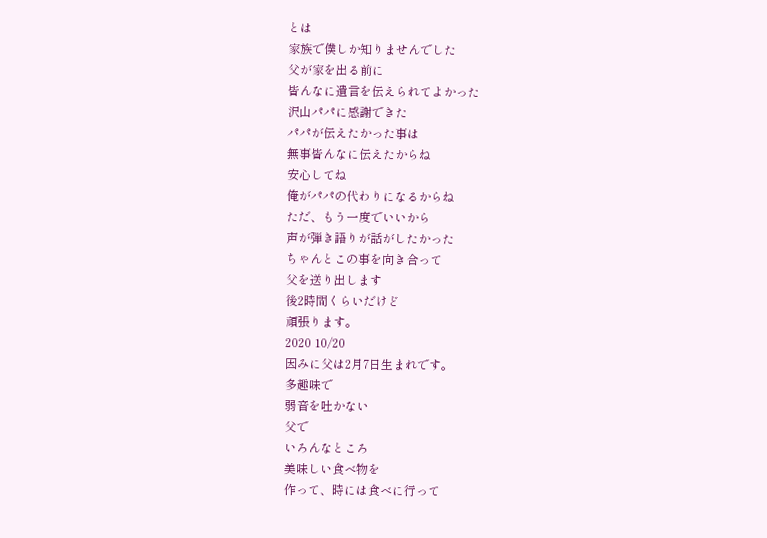とは
家族で僕しか知りませんでした
父が家を出る前に
皆んなに遺言を伝えられてよかった
沢山パパに感謝できた
パパが伝えたかった事は
無事皆んなに伝えたからね
安心してね
俺がパパの代わりになるからね
ただ、もう一度でいいから
声が弾き語りが話がしたかった
ちゃんとこの事を向き合って
父を送り出します
後2時間くらいだけど
頑張ります。
2020 10/20
因みに父は2月7日生まれです。
多趣味で
弱音を吐かない
父で
いろんなところ
美味しい食べ物を
作って、時には食べに行って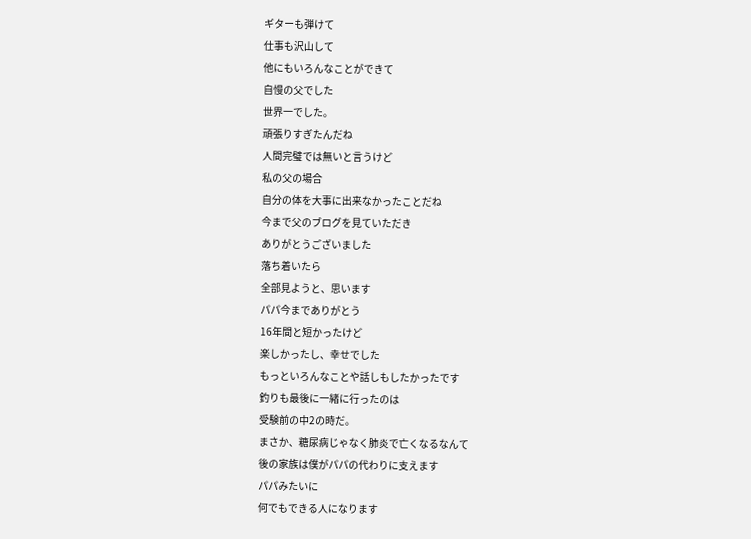ギターも弾けて
仕事も沢山して
他にもいろんなことができて
自慢の父でした
世界一でした。
頑張りすぎたんだね
人間完璧では無いと言うけど
私の父の場合
自分の体を大事に出来なかったことだね
今まで父のブログを見ていただき
ありがとうございました
落ち着いたら
全部見ようと、思います
パパ今までありがとう
16年間と短かったけど
楽しかったし、幸せでした
もっといろんなことや話しもしたかったです
釣りも最後に一緒に行ったのは
受験前の中2の時だ。
まさか、糖尿病じゃなく肺炎で亡くなるなんて
後の家族は僕がパパの代わりに支えます
パパみたいに
何でもできる人になります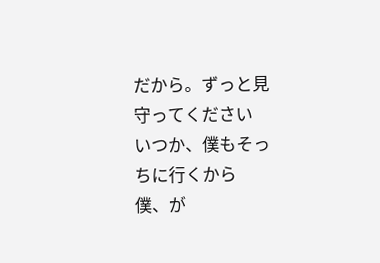だから。ずっと見守ってください
いつか、僕もそっちに行くから
僕、が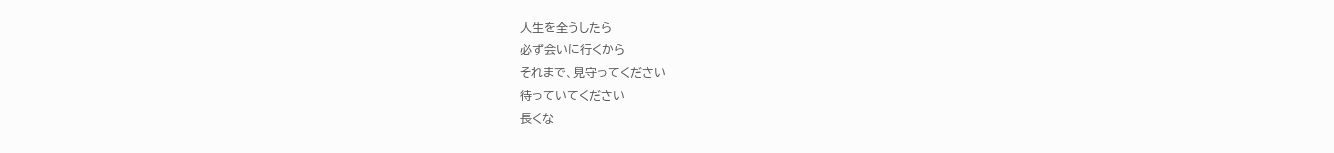人生を全うしたら
必ず会いに行くから
それまで、見守ってください
待っていてください
長くな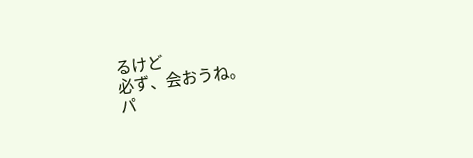るけど
必ず、会おうね。
パ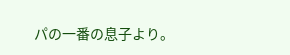パの一番の息子より。